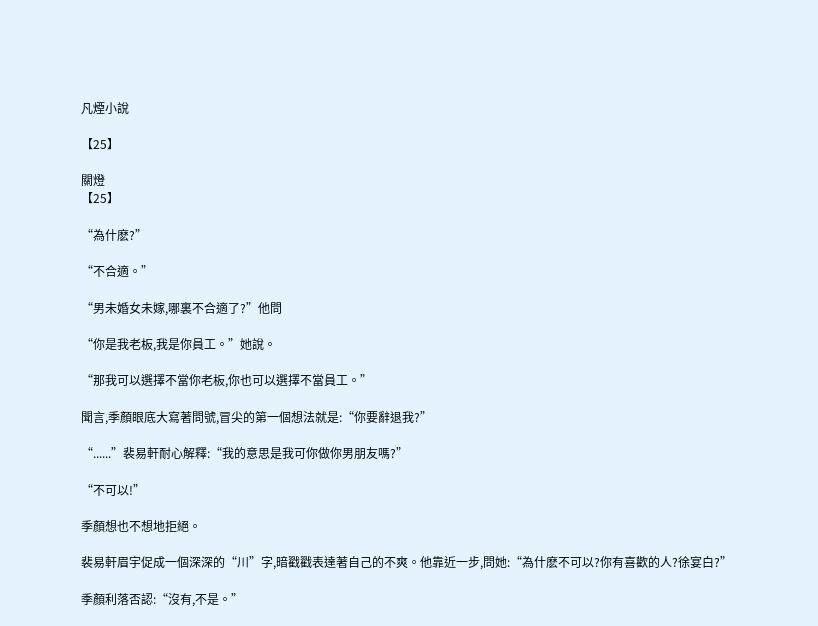凡煙小說

【25】

關燈
【25】

“為什麽?”

“不合適。”

“男未婚女未嫁,哪裏不合適了?”他問

“你是我老板,我是你員工。”她說。

“那我可以選擇不當你老板,你也可以選擇不當員工。”

聞言,季顏眼底大寫著問號,冒尖的第一個想法就是:“你要辭退我?”

“......”裴易軒耐心解釋:“我的意思是我可你做你男朋友嗎?”

“不可以!”

季顏想也不想地拒絕。

裴易軒眉宇促成一個深深的“川”字,暗戳戳表達著自己的不爽。他靠近一步,問她:“為什麽不可以?你有喜歡的人?徐宴白?”

季顏利落否認:“沒有,不是。”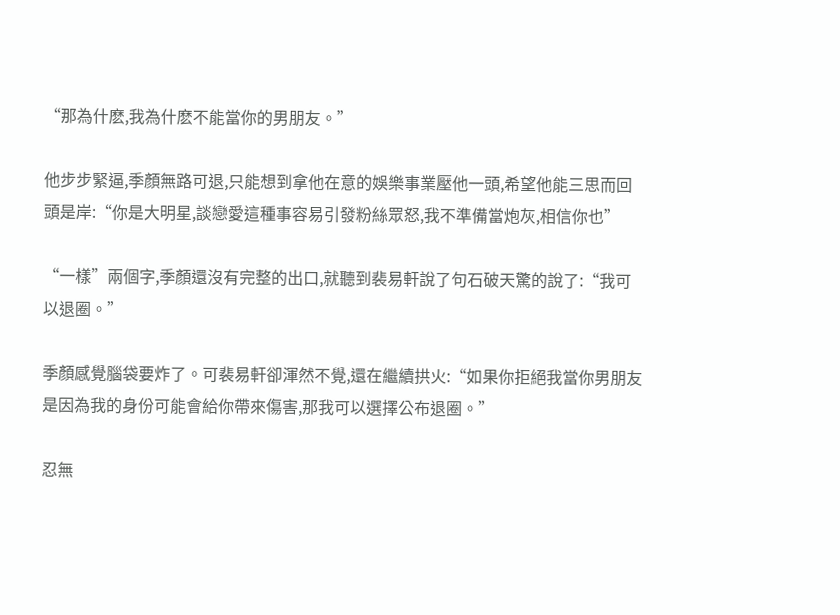“那為什麽,我為什麽不能當你的男朋友。”

他步步緊逼,季顏無路可退,只能想到拿他在意的娛樂事業壓他一頭,希望他能三思而回頭是岸:“你是大明星,談戀愛這種事容易引發粉絲眾怒,我不準備當炮灰,相信你也”

“一樣”兩個字,季顏還沒有完整的出口,就聽到裴易軒說了句石破天驚的說了:“我可以退圈。”

季顏感覺腦袋要炸了。可裴易軒卻渾然不覺,還在繼續拱火:“如果你拒絕我當你男朋友是因為我的身份可能會給你帶來傷害,那我可以選擇公布退圈。”

忍無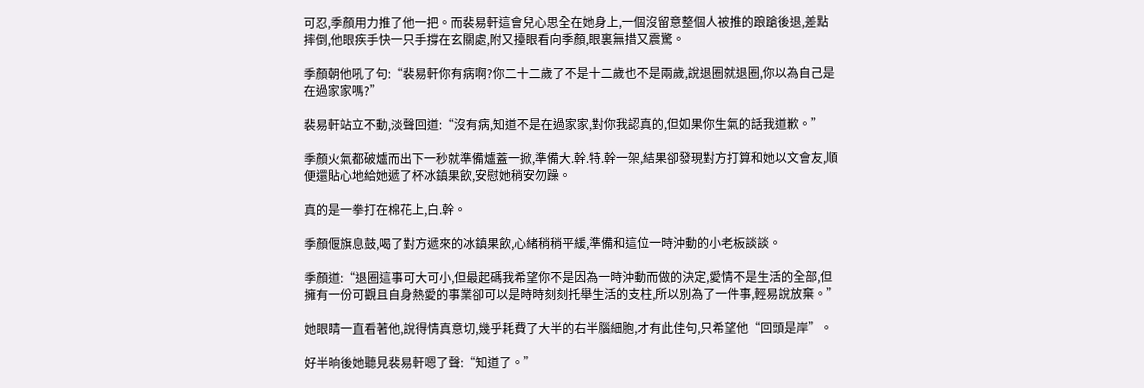可忍,季顏用力推了他一把。而裴易軒這會兒心思全在她身上,一個沒留意整個人被推的踉蹌後退,差點摔倒,他眼疾手快一只手撐在玄關處,附又擡眼看向季顏,眼裏無措又震驚。

季顏朝他吼了句:“裴易軒你有病啊?你二十二歲了不是十二歲也不是兩歲,說退圈就退圈,你以為自己是在過家家嗎?”

裴易軒站立不動,淡聲回道:“沒有病,知道不是在過家家,對你我認真的,但如果你生氣的話我道歉。”

季顏火氣都破爐而出下一秒就準備爐蓋一掀,準備大.幹.特.幹一架,結果卻發現對方打算和她以文會友,順便還貼心地給她遞了杯冰鎮果飲,安慰她稍安勿躁。

真的是一拳打在棉花上,白.幹。

季顏偃旗息鼓,喝了對方遞來的冰鎮果飲,心緒稍稍平緩,準備和這位一時沖動的小老板談談。

季顏道:“退圈這事可大可小,但最起碼我希望你不是因為一時沖動而做的決定,愛情不是生活的全部,但擁有一份可觀且自身熱愛的事業卻可以是時時刻刻托舉生活的支柱,所以別為了一件事,輕易說放棄。”

她眼睛一直看著他,說得情真意切,幾乎耗費了大半的右半腦細胞,才有此佳句,只希望他“回頭是岸”。

好半晌後她聽見裴易軒嗯了聲:“知道了。”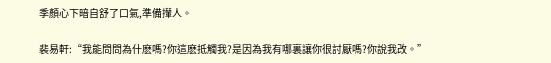季顏心下暗自舒了口氣,準備攆人。

裴易軒:“我能問問為什麽嗎?你這麽抵觸我?是因為我有哪裏讓你很討厭嗎?你說我改。”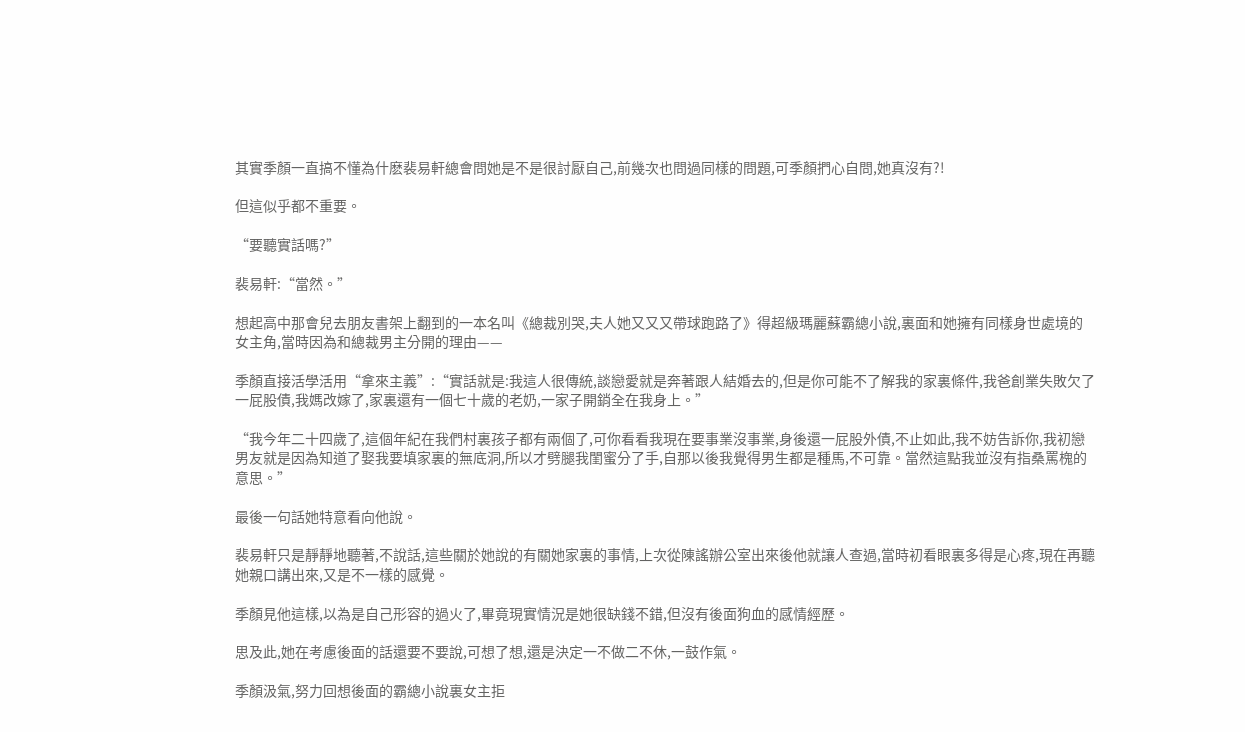其實季顏一直搞不懂為什麽裴易軒總會問她是不是很討厭自己,前幾次也問過同樣的問題,可季顏捫心自問,她真沒有?!

但這似乎都不重要。

“要聽實話嗎?”

裴易軒:“當然。”

想起高中那會兒去朋友書架上翻到的一本名叫《總裁別哭,夫人她又又又帶球跑路了》得超級瑪麗蘇霸總小說,裏面和她擁有同樣身世處境的女主角,當時因為和總裁男主分開的理由——

季顏直接活學活用“拿來主義”:“實話就是:我這人很傳統,談戀愛就是奔著跟人結婚去的,但是你可能不了解我的家裏條件,我爸創業失敗欠了一屁股債,我媽改嫁了,家裏還有一個七十歲的老奶,一家子開銷全在我身上。”

“我今年二十四歲了,這個年紀在我們村裏孩子都有兩個了,可你看看我現在要事業沒事業,身後還一屁股外債,不止如此,我不妨告訴你,我初戀男友就是因為知道了娶我要填家裏的無底洞,所以才劈腿我閨蜜分了手,自那以後我覺得男生都是種馬,不可靠。當然這點我並沒有指桑罵槐的意思。”

最後一句話她特意看向他說。

裴易軒只是靜靜地聽著,不說話,這些關於她說的有關她家裏的事情,上次從陳謠辦公室出來後他就讓人查過,當時初看眼裏多得是心疼,現在再聽她親口講出來,又是不一樣的感覺。

季顏見他這樣,以為是自己形容的過火了,畢竟現實情況是她很缺錢不錯,但沒有後面狗血的感情經歷。

思及此,她在考慮後面的話還要不要說,可想了想,還是決定一不做二不休,一鼓作氣。

季顏汲氣,努力回想後面的霸總小說裏女主拒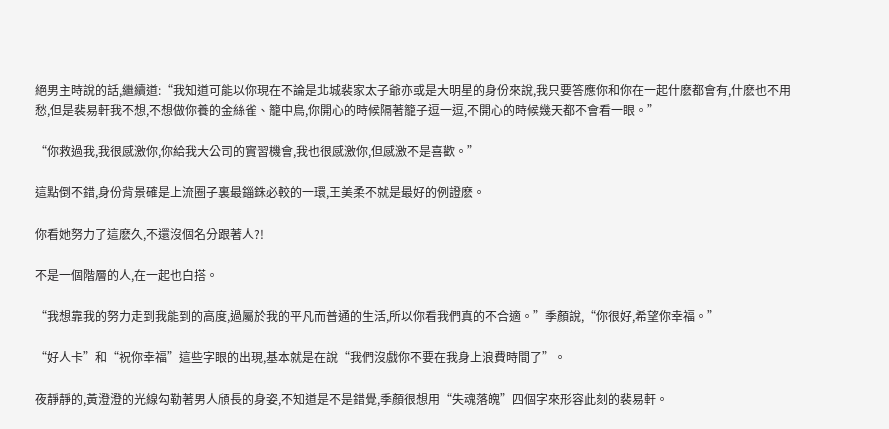絕男主時說的話,繼續道:“我知道可能以你現在不論是北城裴家太子爺亦或是大明星的身份來說,我只要答應你和你在一起什麽都會有,什麽也不用愁,但是裴易軒我不想,不想做你養的金絲雀、籠中鳥,你開心的時候隔著籠子逗一逗,不開心的時候幾天都不會看一眼。”

“你救過我,我很感激你,你給我大公司的實習機會,我也很感激你,但感激不是喜歡。”

這點倒不錯,身份背景確是上流圈子裏最錙銖必較的一環,王美柔不就是最好的例證麽。

你看她努力了這麽久,不還沒個名分跟著人?!

不是一個階層的人,在一起也白搭。

“我想靠我的努力走到我能到的高度,過屬於我的平凡而普通的生活,所以你看我們真的不合適。”季顏說,“你很好,希望你幸福。”

“好人卡”和“祝你幸福”這些字眼的出現,基本就是在說“我們沒戲你不要在我身上浪費時間了”。

夜靜靜的,黃澄澄的光線勾勒著男人頎長的身姿,不知道是不是錯覺,季顏很想用“失魂落魄”四個字來形容此刻的裴易軒。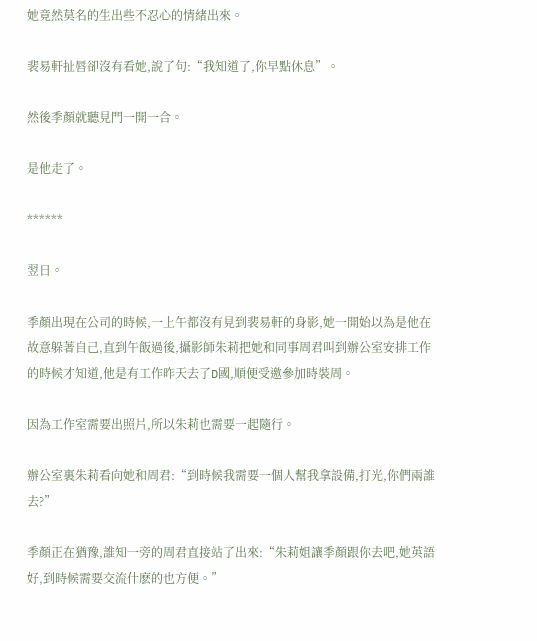她竟然莫名的生出些不忍心的情緒出來。

裴易軒扯唇卻沒有看她,說了句:“我知道了,你早點休息”。

然後季顏就聽見門一開一合。

是他走了。

******

翌日。

季顏出現在公司的時候,一上午都沒有見到裴易軒的身影,她一開始以為是他在故意躲著自己,直到午飯過後,攝影師朱莉把她和同事周君叫到辦公室安排工作的時候才知道,他是有工作昨天去了D國,順便受邀參加時裝周。

因為工作室需要出照片,所以朱莉也需要一起隨行。

辦公室裏朱莉看向她和周君:“到時候我需要一個人幫我拿設備,打光,你們兩誰去?”

季顏正在猶豫,誰知一旁的周君直接站了出來:“朱莉姐讓季顏跟你去吧,她英語好,到時候需要交流什麽的也方便。”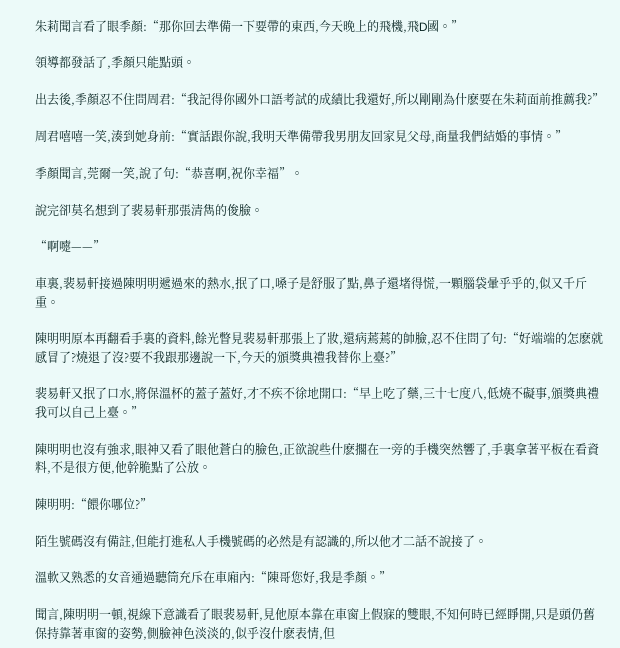朱莉聞言看了眼季顏:“那你回去準備一下要帶的東西,今天晚上的飛機,飛D國。”

領導都發話了,季顏只能點頭。

出去後,季顏忍不住問周君:“我記得你國外口語考試的成績比我還好,所以剛剛為什麽要在朱莉面前推薦我?”

周君嘻嘻一笑,湊到她身前:“實話跟你說,我明天準備帶我男朋友回家見父母,商量我們結婚的事情。”

季顏聞言,莞爾一笑,說了句:“恭喜啊,祝你幸福”。

說完卻莫名想到了裴易軒那張清雋的俊臉。

“啊嚏——”

車裏,裴易軒接過陳明明遞過來的熱水,抿了口,嗓子是舒服了點,鼻子還堵得慌,一顆腦袋暈乎乎的,似又千斤重。

陳明明原本再翻看手裏的資料,餘光瞥見裴易軒那張上了妝,還病蔫蔫的帥臉,忍不住問了句:“好端端的怎麽就感冒了?燒退了沒?要不我跟那邊說一下,今天的頒獎典禮我替你上臺?”

裴易軒又抿了口水,將保溫杯的蓋子蓋好,才不疾不徐地開口:“早上吃了藥,三十七度八,低燒不礙事,頒獎典禮我可以自己上臺。”

陳明明也沒有強求,眼神又看了眼他蒼白的臉色,正欲說些什麽擱在一旁的手機突然響了,手裏拿著平板在看資料,不是很方便,他幹脆點了公放。

陳明明:“餵你哪位?”

陌生號碼沒有備註,但能打進私人手機號碼的必然是有認識的,所以他才二話不說接了。

溫軟又熟悉的女音通過聽筒充斥在車廂內:“陳哥您好,我是季顏。”

聞言,陳明明一頓,視線下意識看了眼裴易軒,見他原本靠在車窗上假寐的雙眼,不知何時已經睜開,只是頭仍舊保持靠著車窗的姿勢,側臉神色淡淡的,似乎沒什麽表情,但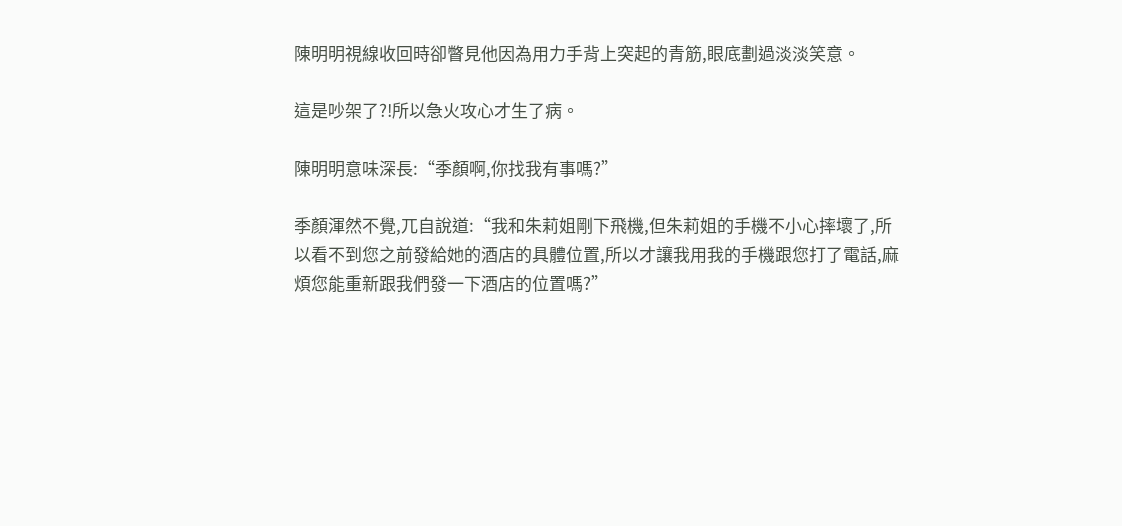陳明明視線收回時卻瞥見他因為用力手背上突起的青筋,眼底劃過淡淡笑意。

這是吵架了?!所以急火攻心才生了病。

陳明明意味深長:“季顏啊,你找我有事嗎?”

季顏渾然不覺,兀自說道:“我和朱莉姐剛下飛機,但朱莉姐的手機不小心摔壞了,所以看不到您之前發給她的酒店的具體位置,所以才讓我用我的手機跟您打了電話,麻煩您能重新跟我們發一下酒店的位置嗎?”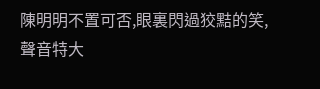陳明明不置可否,眼裏閃過狡黠的笑,聲音特大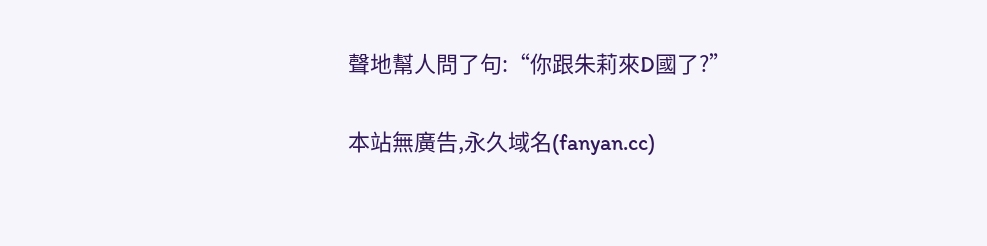聲地幫人問了句:“你跟朱莉來D國了?”

本站無廣告,永久域名(fanyan.cc)